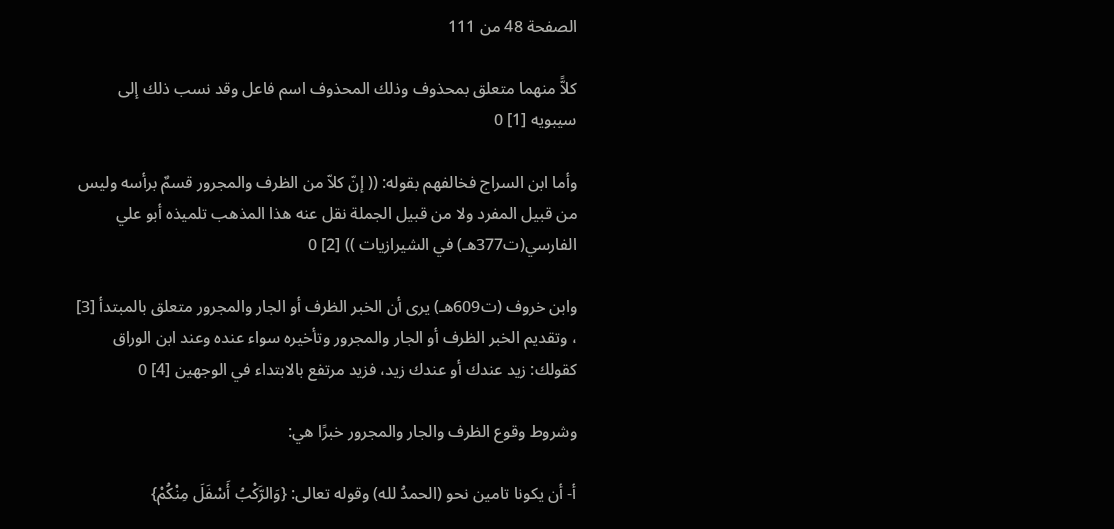الصفحة 48 من 111

كلاًّ منهما متعلق بمحذوف وذلك المحذوف اسم فاعل وقد نسب ذلك إلى سيبويه [1] 0

وأما ابن السراج فخالفهم بقوله: (( إنّ كلاّ من الظرف والمجرور قسمٌ برأسه وليس من قبيل المفرد ولا من قبيل الجملة نقل عنه هذا المذهب تلميذه أبو علي الفارسي(ت377هـ) في الشيرازيات )) [2] 0

وابن خروف (ت609هـ) يرى أن الخبر الظرف أو الجار والمجرور متعلق بالمبتدأ [3] ، وتقديم الخبر الظرف أو الجار والمجرور وتأخيره سواء عنده وعند ابن الوراق كقولك: زيد عندك أو عندك زيد، فزيد مرتفع بالابتداء في الوجهين [4] 0

وشروط وقوع الظرف والجار والمجرور خبرًا هي:

أ- أن يكونا تامين نحو (الحمدُ لله) وقوله تعالى: {وَالرَّكْبُ أَسْفَلَ مِنْكُمْ}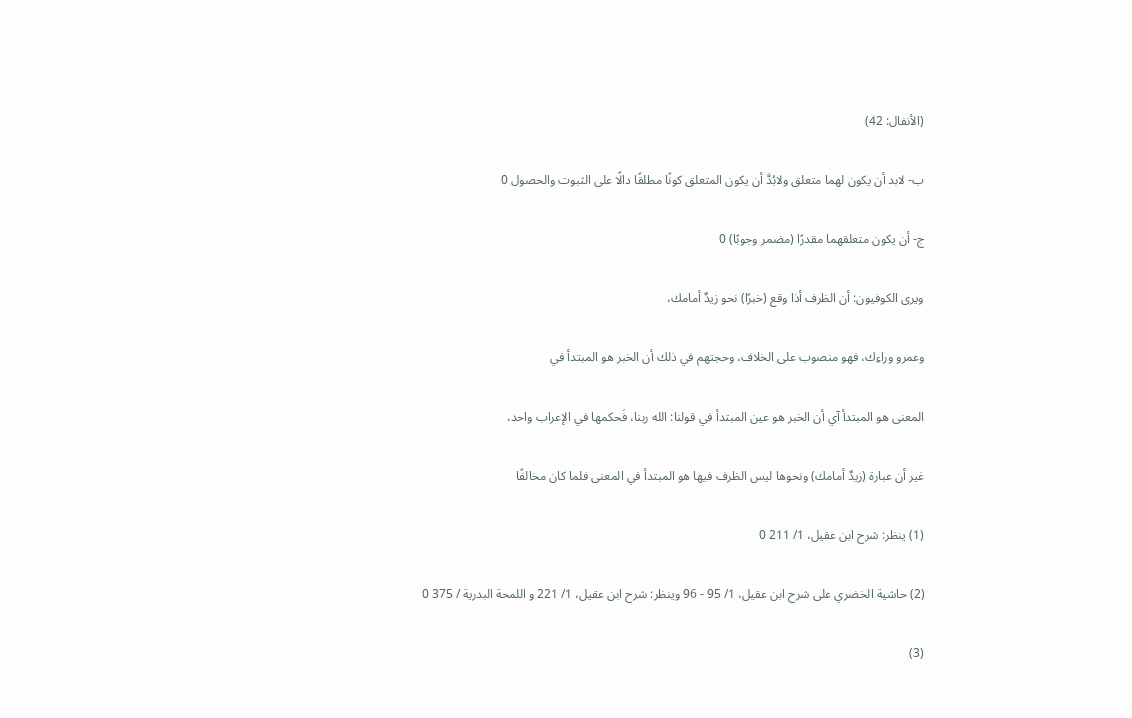(الأنفال: 42)

ب- لابد أن يكون لهما متعلق ولابُدَّ أن يكون المتعلق كونًا مطلقًا دالًا على الثبوت والحصول 0

ج- أن يكون متعلقهما مقدرًا (مضمر وجوبًا) 0

ويرى الكوفيون: أن الظرف أذا وقع (خبرًا) نحو زيدٌ أمامك،

وعمرو وراءِك، فهو منصوب على الخلاف، وحجتهم في ذلك أن الخبر هو المبتدأ في

المعنى هو المبتدأ آي أن الخبر هو عين المبتدأ في قولنا: الله ربنا، فَحكمها في الإعراب واحد،

غير أن عبارة (زيدٌ أمامك) ونحوها ليس الظرف فيها هو المبتدأ في المعنى فلما كان مخالفًا

(1) ينظر: شرح ابن عقيل، 1/ 211 0

(2) حاشية الخضري على شرح ابن عقيل، 1/ 95 - 96 وينظر: شرح ابن عقيل، 1/ 221 و اللمحة البدرية / 375 0

(3)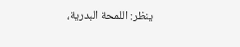ينظر: اللمحة البدرية،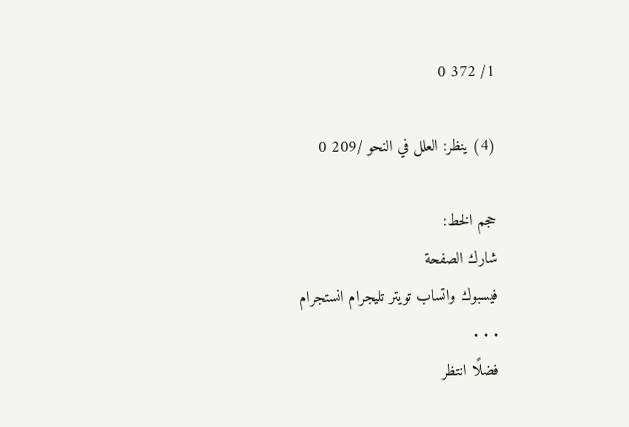1/ 372 0

(4) ينظر: العلل في النحو /209 0

حجم الخط:
شارك الصفحة
فيسبوك واتساب تويتر تليجرام انستجرام
. . .
فضلًا انتظر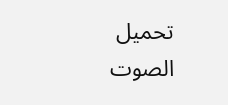تحميل الصوت